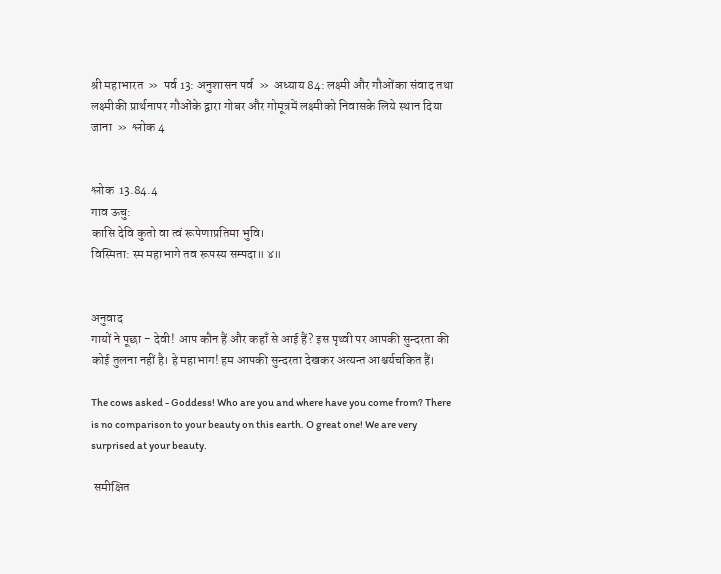श्री महाभारत  »  पर्व 13: अनुशासन पर्व  »  अध्याय 84: लक्ष्मी और गौओंका संवाद तथा लक्ष्मीकी प्रार्थनापर गौओंके द्वारा गोबर और गोमूत्रमें लक्ष्मीको निवासके लिये स्थान दिया जाना  »  श्लोक 4


श्लोक  13.84.4
गाव ऊचु:
कासि देवि कुतो वा त्वं रूपेणाप्रतिमा भुवि।
विस्मिता: स्म महाभागे तव रूपस्य सम्पदा॥ ४॥


अनुवाद
गायों ने पूछा - देवी! आप कौन हैं और कहाँ से आई हैं? इस पृथ्वी पर आपकी सुन्दरता की कोई तुलना नहीं है। हे महाभाग! हम आपकी सुन्दरता देखकर अत्यन्त आश्चर्यचकित हैं।

The cows asked - Goddess! Who are you and where have you come from? There is no comparison to your beauty on this earth. O great one! We are very surprised at your beauty.

 समीक्षित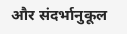और संदर्भानुकूल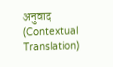अनुवाद (Contextual Translation)